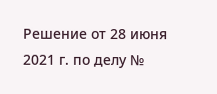Решение от 28 июня 2021 г. по делу №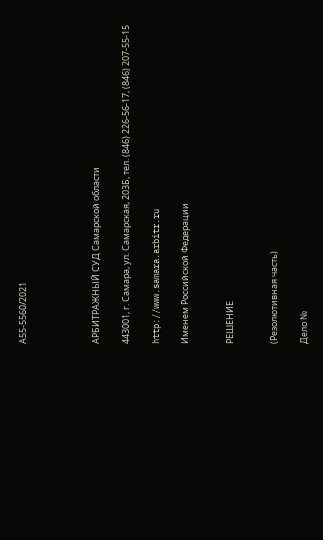А55-5560/2021




АРБИТРАЖНЫЙ СУД Самарской области

443001, г. Самара, ул. Самарская, 203Б, тел. (846) 226-56-17, (846) 207-55-15

http://www.samara.arbitr.ru

Именем Российской Федерации


РЕШЕНИЕ


(Резолютивная часть)

Дело №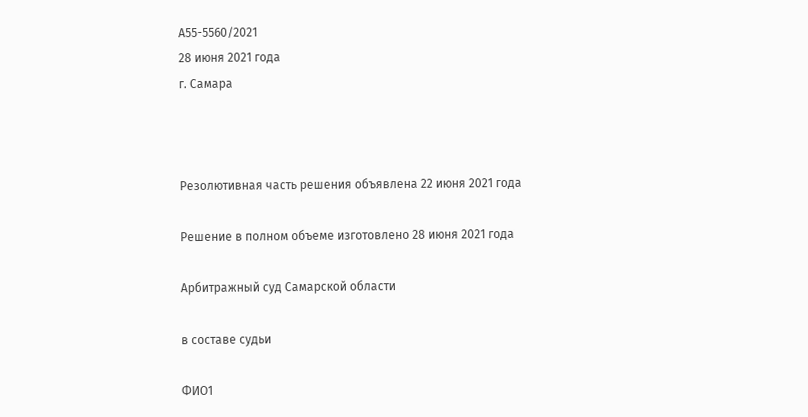А55-5560/2021
28 июня 2021 года
г. Самара



Резолютивная часть решения объявлена 22 июня 2021 года

Решение в полном объеме изготовлено 28 июня 2021 года

Арбитражный суд Самарской области

в составе судьи

ФИО1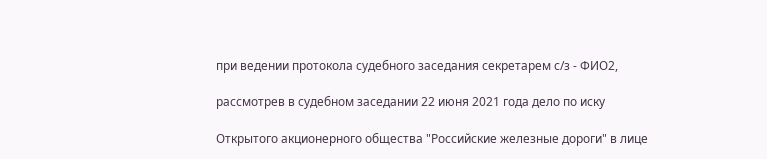при ведении протокола судебного заседания секретарем с/з - ФИО2,

рассмотрев в судебном заседании 22 июня 2021 года дело по иску

Открытого акционерного общества "Российские железные дороги" в лице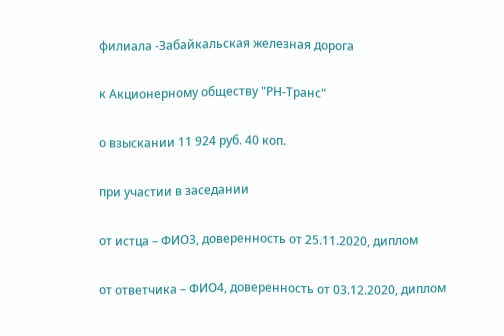филиала -Забайкальская железная дорога

к Акционерному обществу "РН-Транс"

о взыскании 11 924 руб. 40 коп.

при участии в заседании

от истца – ФИО3, доверенность от 25.11.2020, диплом

от ответчика – ФИО4, доверенность от 03.12.2020, диплом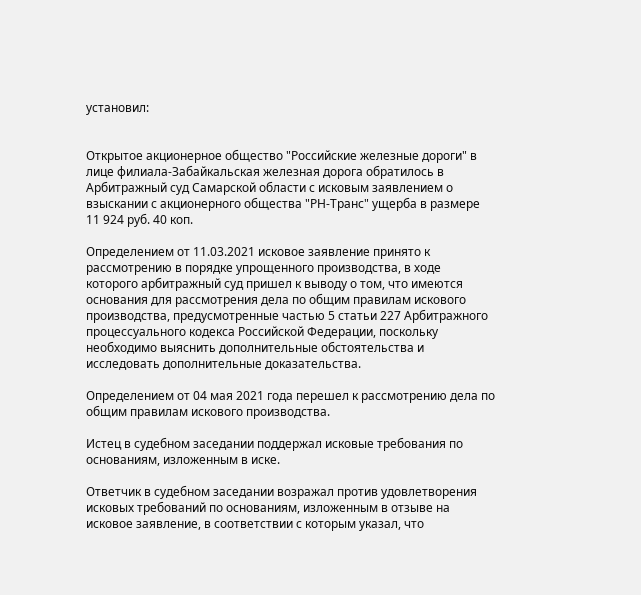установил:


Открытое акционерное общество "Российские железные дороги" в лице филиала-Забайкальская железная дорога обратилось в Арбитражный суд Самарской области с исковым заявлением о взыскании с акционерного общества "РН-Транс" ущерба в размере 11 924 руб. 40 коп.

Определением от 11.03.2021 исковое заявление принято к рассмотрению в порядке упрощенного производства, в ходе которого арбитражный суд пришел к выводу о том, что имеются основания для рассмотрения дела по общим правилам искового производства, предусмотренные частью 5 статьи 227 Арбитражного процессуального кодекса Российской Федерации, поскольку необходимо выяснить дополнительные обстоятельства и исследовать дополнительные доказательства.

Определением от 04 мая 2021 года перешел к рассмотрению дела по общим правилам искового производства.

Истец в судебном заседании поддержал исковые требования по основаниям, изложенным в иске.

Ответчик в судебном заседании возражал против удовлетворения исковых требований по основаниям, изложенным в отзыве на исковое заявление, в соответствии с которым указал, что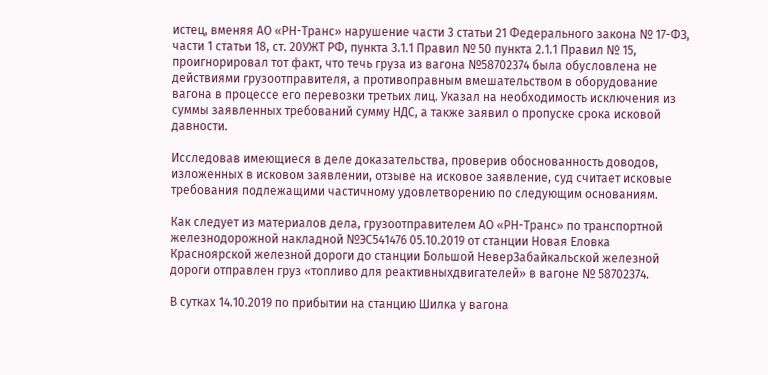истец, вменяя АО «РН-Транс» нарушение части 3 статьи 21 Федерального закона № 17-ФЗ, части 1 статьи 18, ст. 20УЖТ РФ, пункта 3.1.1 Правил № 50 пункта 2.1.1 Правил № 15, проигнорировал тот факт, что течь груза из вагона №58702374 была обусловлена не действиями грузоотправителя, а противоправным вмешательством в оборудование вагона в процессе его перевозки третьих лиц. Указал на необходимость исключения из суммы заявленных требований сумму НДС, а также заявил о пропуске срока исковой давности.

Исследовав имеющиеся в деле доказательства, проверив обоснованность доводов, изложенных в исковом заявлении, отзыве на исковое заявление, суд считает исковые требования подлежащими частичному удовлетворению по следующим основаниям.

Как следует из материалов дела, грузоотправителем АО «РН-Транс» по транспортной железнодорожной накладной №ЭС541476 05.10.2019 от станции Новая Еловка Красноярской железной дороги до станции Большой НеверЗабайкальской железной дороги отправлен груз «топливо для реактивныхдвигателей» в вагоне № 58702374.

В сутках 14.10.2019 по прибытии на станцию Шилка у вагона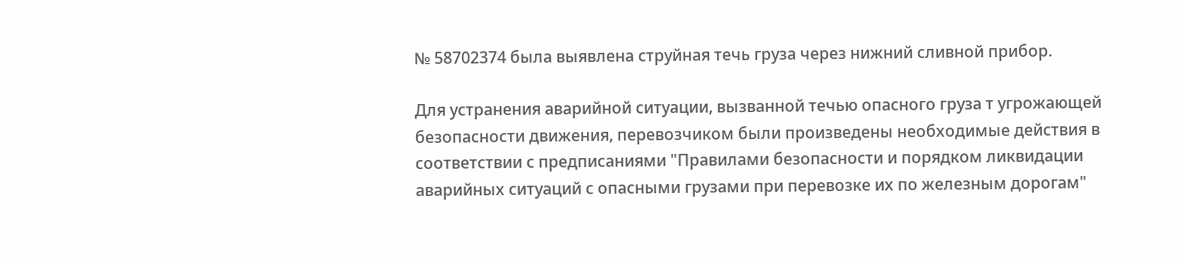№ 58702374 была выявлена струйная течь груза через нижний сливной прибор.

Для устранения аварийной ситуации, вызванной течью опасного груза т угрожающей безопасности движения, перевозчиком были произведены необходимые действия в соответствии с предписаниями "Правилами безопасности и порядком ликвидации аварийных ситуаций с опасными грузами при перевозке их по железным дорогам"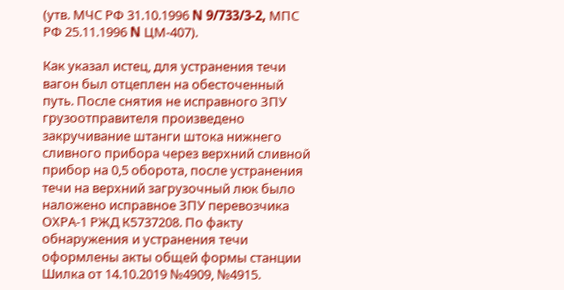(утв. МЧС РФ 31.10.1996 N 9/733/3-2, МПС РФ 25.11.1996 N ЦМ-407).

Как указал истец, для устранения течи вагон был отцеплен на обесточенный путь. После снятия не исправного ЗПУ грузоотправителя произведено закручивание штанги штока нижнего сливного прибора через верхний сливной прибор на 0,5 оборота, после устранения течи на верхний загрузочный люк было наложено исправное ЗПУ перевозчика ОХРА-1 РЖД К5737208. По факту обнаружения и устранения течи оформлены акты общей формы станции Шилка от 14.10.2019 №4909, №4915.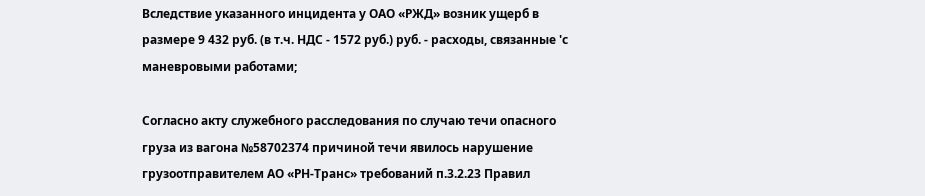Вследствие указанного инцидента у ОАО «РЖД» возник ущерб в размере 9 432 руб. (в т.ч. НДС - 1572 руб.) руб. - расходы, связанные 'с маневровыми работами;

Согласно акту служебного расследования по случаю течи опасного груза из вагона №58702374 причиной течи явилось нарушение грузоотправителем АО «РН-Транс» требований п.3.2.23 Правил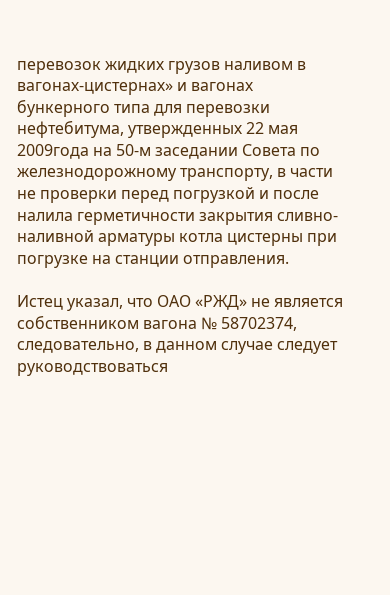перевозок жидких грузов наливом в вагонах-цистернах» и вагонах бункерного типа для перевозки нефтебитума, утвержденных 22 мая 2009года на 50-м заседании Совета по железнодорожному транспорту, в части не проверки перед погрузкой и после налила герметичности закрытия сливно-наливной арматуры котла цистерны при погрузке на станции отправления.

Истец указал, что ОАО «РЖД» не является собственником вагона № 58702374, следовательно, в данном случае следует руководствоваться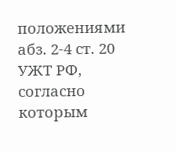положениями абз. 2-4 ст. 20 УЖТ РФ, согласно которым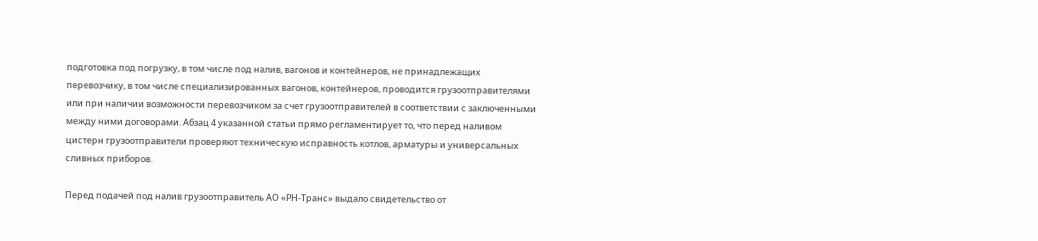подготовка под погрузку, в том числе под налив, вагонов и контейнеров, не принадлежащих перевозчику, в том числе специализированных вагонов, контейнеров, проводится грузоотправителями или при наличии возможности перевозчиком за счет грузоотправителей в соответствии с заключенными между ними договорами. Абзац 4 указанной статьи прямо регламентирует то, что перед наливом цистерн грузоотправители проверяют техническую исправность котлов, арматуры и универсальных сливных приборов.

Перед подачей под налив грузоотправитель АО «РН-Транс» выдало свидетельство от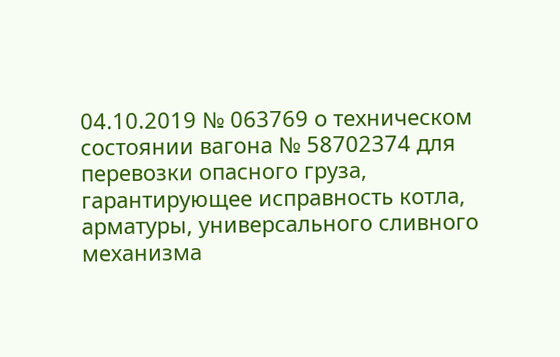04.10.2019 № 063769 о техническом состоянии вагона № 58702374 для перевозки опасного груза, гарантирующее исправность котла, арматуры, универсального сливного механизма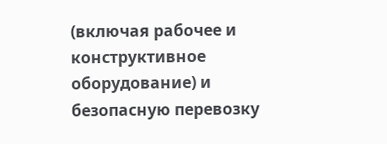(включая рабочее и конструктивное оборудование) и безопасную перевозку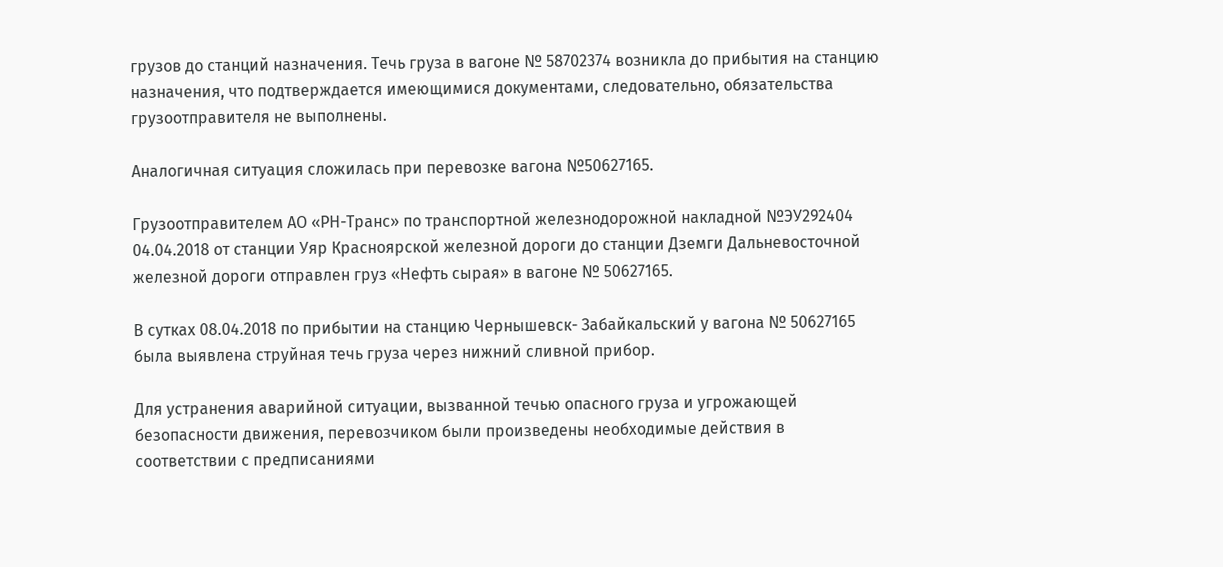грузов до станций назначения. Течь груза в вагоне № 58702374 возникла до прибытия на станцию назначения, что подтверждается имеющимися документами, следовательно, обязательства грузоотправителя не выполнены.

Аналогичная ситуация сложилась при перевозке вагона №50627165.

Грузоотправителем АО «РН-Транс» по транспортной железнодорожной накладной №ЭУ292404 04.04.2018 от станции Уяр Красноярской железной дороги до станции Дземги Дальневосточной железной дороги отправлен груз «Нефть сырая» в вагоне № 50627165.

В сутках 08.04.2018 по прибытии на станцию Чернышевск- Забайкальский у вагона № 50627165 была выявлена струйная течь груза через нижний сливной прибор.

Для устранения аварийной ситуации, вызванной течью опасного груза и угрожающей безопасности движения, перевозчиком были произведены необходимые действия в соответствии с предписаниями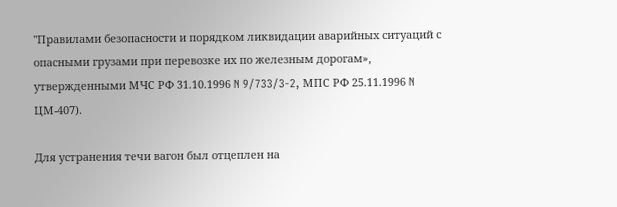"Правилами безопасности и порядком ликвидации аварийных ситуаций с опасными грузами при перевозке их по железным дорогам», утвержденными МЧС РФ 31.10.1996 N 9/733/3-2, МПС РФ 25.11.1996 N ЦМ-407).

Для устранения течи вагон был отцеплен на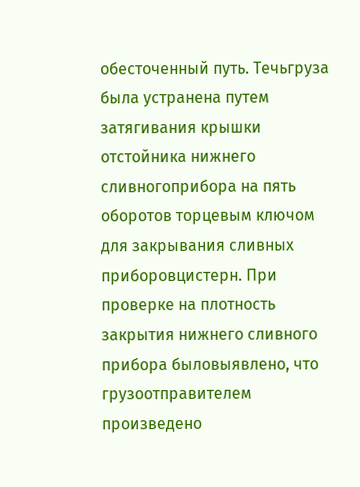обесточенный путь. Течьгруза была устранена путем затягивания крышки отстойника нижнего сливногоприбора на пять оборотов торцевым ключом для закрывания сливных приборовцистерн. При проверке на плотность закрытия нижнего сливного прибора быловыявлено, что грузоотправителем произведено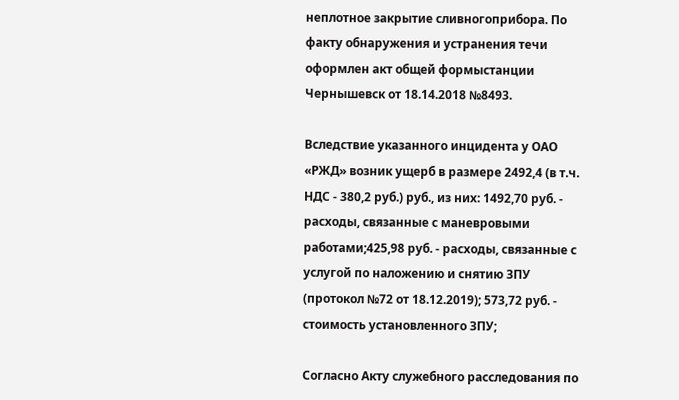неплотное закрытие сливногоприбора. По факту обнаружения и устранения течи оформлен акт общей формыстанции Чернышевск от 18.14.2018 №8493.

Вследствие указанного инцидента у ОАО «РЖД» возник ущерб в размере 2492,4 (в т.ч. НДС - 380,2 руб.) руб., из них: 1492,70 руб. - расходы, связанные с маневровыми работами;425,98 руб. - расходы, связанные с услугой по наложению и снятию ЗПУ (протокол №72 от 18.12.2019); 573,72 руб. - стоимость установленного ЗПУ;

Согласно Акту служебного расследования по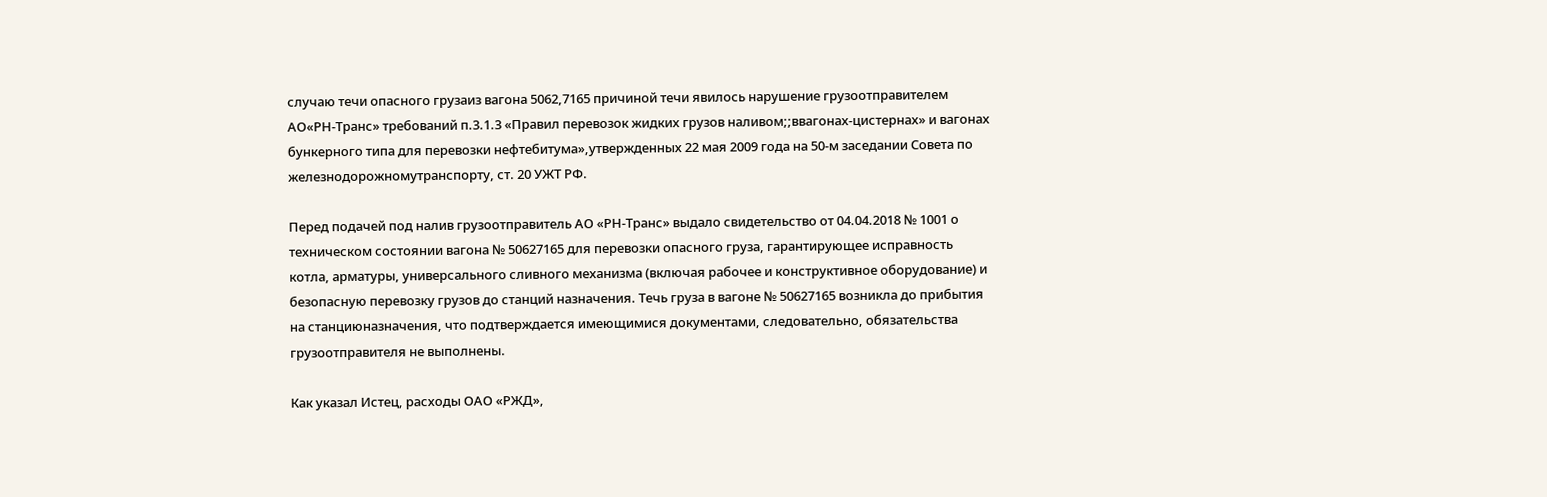случаю течи опасного грузаиз вагона 5062,7165 причиной течи явилось нарушение грузоотправителем АО«РН-Транс» требований п.3.1.3 «Правил перевозок жидких грузов наливом;;ввагонах-цистернах» и вагонах бункерного типа для перевозки нефтебитума»,утвержденных 22 мая 2009 года на 50-м заседании Совета по железнодорожномутранспорту, ст. 20 УЖТ РФ.

Перед подачей под налив грузоотправитель АО «РН-Транс» выдало свидетельство от 04.04.2018 № 1001 о техническом состоянии вагона № 50627165 для перевозки опасного груза, гарантирующее исправность котла, арматуры, универсального сливного механизма (включая рабочее и конструктивное оборудование) и безопасную перевозку грузов до станций назначения. Течь груза в вагоне № 50627165 возникла до прибытия на станциюназначения, что подтверждается имеющимися документами, следовательно, обязательства грузоотправителя не выполнены.

Как указал Истец, расходы ОАО «РЖД»,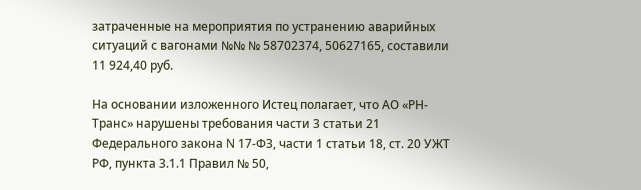затраченные на мероприятия по устранению аварийных ситуаций с вагонами №№ № 58702374, 50627165, составили 11 924,40 руб.

На основании изложенного Истец полагает, что АО «РН-Транс» нарушены требования части 3 статьи 21 Федерального закона N 17-ФЗ, части 1 статьи 18, ст. 20 УЖТ РФ, пункта 3.1.1 Правил № 50,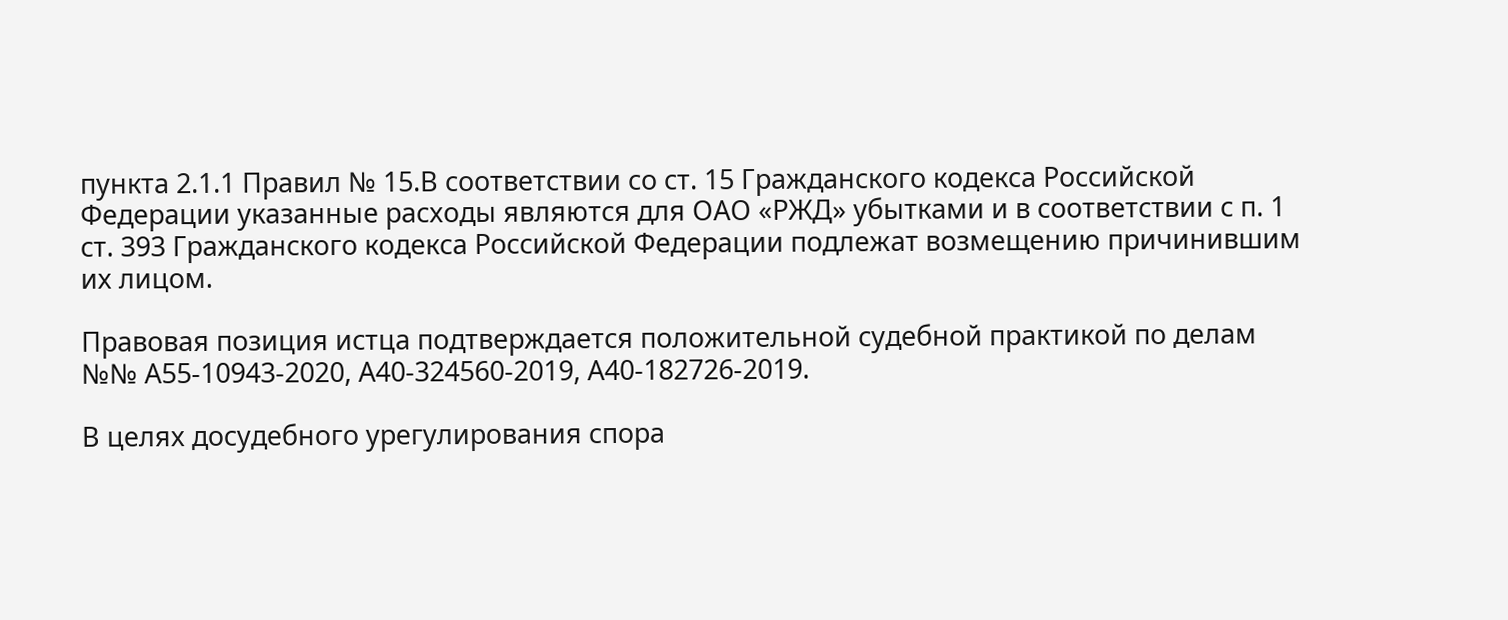пункта 2.1.1 Правил № 15.В соответствии со ст. 15 Гражданского кодекса Российской Федерации указанные расходы являются для ОАО «РЖД» убытками и в соответствии с п. 1 ст. 393 Гражданского кодекса Российской Федерации подлежат возмещению причинившим их лицом.

Правовая позиция истца подтверждается положительной судебной практикой по делам №№ А55-10943-2020, А40-324560-2019, А40-182726-2019.

В целях досудебного урегулирования спора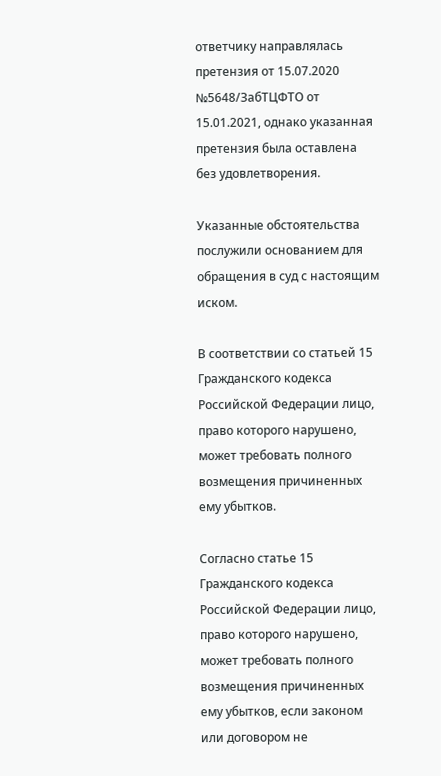ответчику направлялась претензия от 15.07.2020 №5648/ЗабТЦФТО от 15.01.2021, однако указанная претензия была оставлена без удовлетворения.

Указанные обстоятельства послужили основанием для обращения в суд с настоящим иском.

В соответствии со статьей 15 Гражданского кодекса Российской Федерации лицо, право которого нарушено, может требовать полного возмещения причиненных ему убытков.

Согласно статье 15 Гражданского кодекса Российской Федерации лицо, право которого нарушено, может требовать полного возмещения причиненных ему убытков, если законом или договором не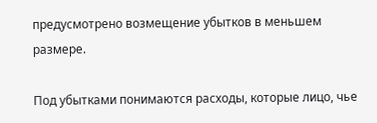предусмотрено возмещение убытков в меньшем размере.

Под убытками понимаются расходы, которые лицо, чье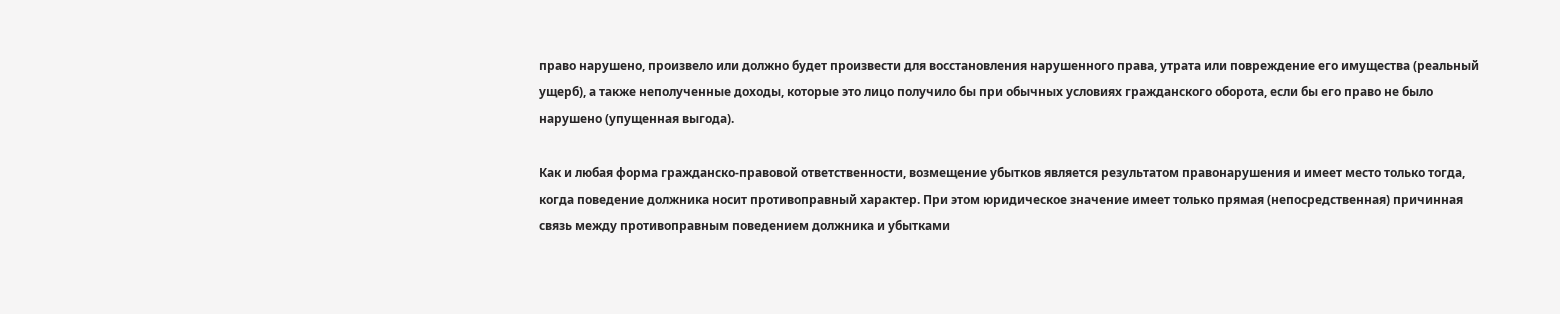право нарушено, произвело или должно будет произвести для восстановления нарушенного права, утрата или повреждение его имущества (реальный ущерб), а также неполученные доходы, которые это лицо получило бы при обычных условиях гражданского оборота, если бы его право не было нарушено (упущенная выгода).

Как и любая форма гражданско-правовой ответственности, возмещение убытков является результатом правонарушения и имеет место только тогда, когда поведение должника носит противоправный характер. При этом юридическое значение имеет только прямая (непосредственная) причинная связь между противоправным поведением должника и убытками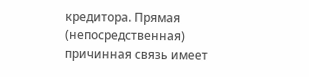кредитора. Прямая (непосредственная) причинная связь имеет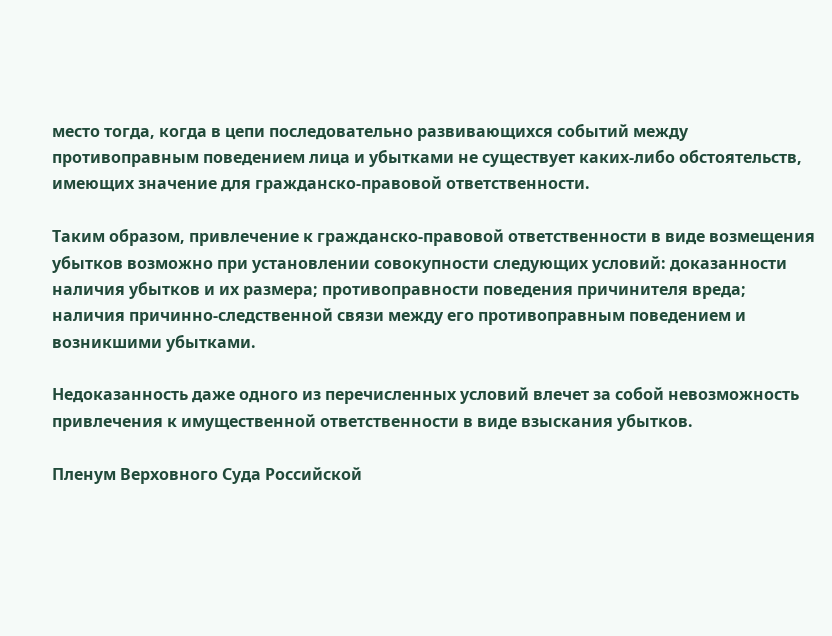место тогда, когда в цепи последовательно развивающихся событий между противоправным поведением лица и убытками не существует каких-либо обстоятельств, имеющих значение для гражданско-правовой ответственности.

Таким образом, привлечение к гражданско-правовой ответственности в виде возмещения убытков возможно при установлении совокупности следующих условий: доказанности наличия убытков и их размера; противоправности поведения причинителя вреда; наличия причинно-следственной связи между его противоправным поведением и возникшими убытками.

Недоказанность даже одного из перечисленных условий влечет за собой невозможность привлечения к имущественной ответственности в виде взыскания убытков.

Пленум Верховного Суда Российской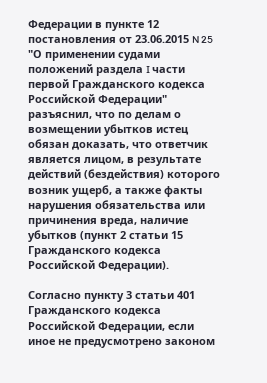Федерации в пункте 12 постановления от 23.06.2015 N 25 "О применении судами положений раздела I части первой Гражданского кодекса Российской Федерации" разъяснил, что по делам о возмещении убытков истец обязан доказать, что ответчик является лицом, в результате действий (бездействия) которого возник ущерб, а также факты нарушения обязательства или причинения вреда, наличие убытков (пункт 2 статьи 15 Гражданского кодекса Российской Федерации).

Согласно пункту 3 статьи 401 Гражданского кодекса Российской Федерации, если иное не предусмотрено законом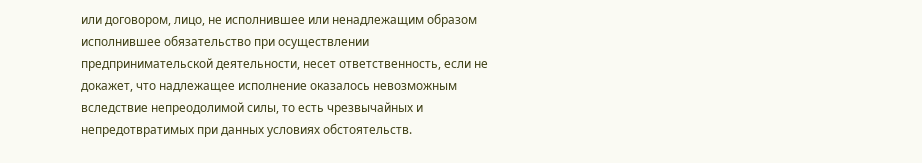или договором, лицо, не исполнившее или ненадлежащим образом исполнившее обязательство при осуществлении предпринимательской деятельности, несет ответственность, если не докажет, что надлежащее исполнение оказалось невозможным вследствие непреодолимой силы, то есть чрезвычайных и непредотвратимых при данных условиях обстоятельств.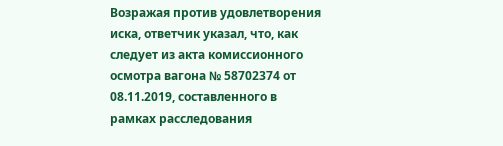Возражая против удовлетворения иска, ответчик указал, что, как следует из акта комиссионного осмотра вагона № 58702374 от 08.11.2019, составленного в рамках расследования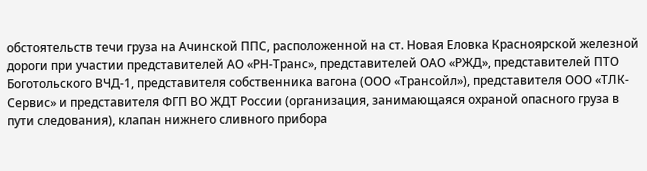обстоятельств течи груза на Ачинской ППС, расположенной на ст. Новая Еловка Красноярской железной дороги при участии представителей АО «РН-Транс», представителей ОАО «РЖД», представителей ПТО Боготольского ВЧД-1, представителя собственника вагона (ООО «Трансойл»), представителя ООО «ТЛК-Сервис» и представителя ФГП ВО ЖДТ России (организация, занимающаяся охраной опасного груза в пути следования), клапан нижнего сливного прибора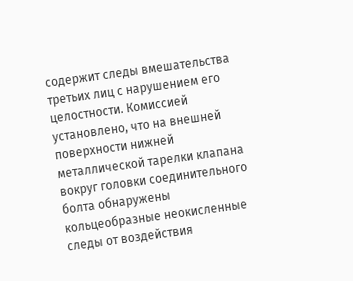содержит следы вмешательства третьих лиц с нарушением его целостности. Комиссией установлено, что на внешней поверхности нижней металлической тарелки клапана вокруг головки соединительного болта обнаружены кольцеобразные неокисленные следы от воздействия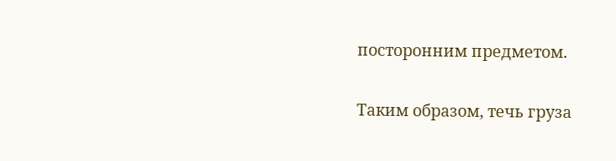посторонним предметом.

Таким образом, течь груза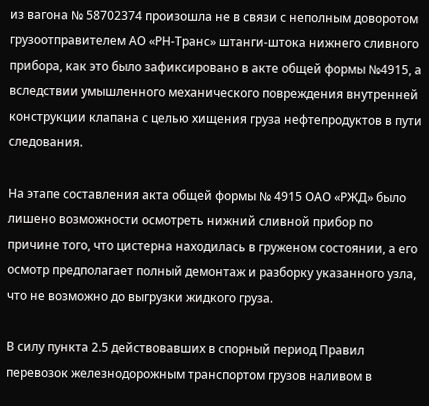из вагона № 58702374 произошла не в связи с неполным доворотом грузоотправителем АО «РН-Транс» штанги-штока нижнего сливного прибора, как это было зафиксировано в акте общей формы №4915, а вследствии умышленного механического повреждения внутренней конструкции клапана с целью хищения груза нефтепродуктов в пути следования.

На этапе составления акта общей формы № 4915 ОАО «РЖД» было лишено возможности осмотреть нижний сливной прибор по причине того, что цистерна находилась в груженом состоянии, а его осмотр предполагает полный демонтаж и разборку указанного узла, что не возможно до выгрузки жидкого груза.

В силу пункта 2.5 действовавших в спорный период Правил перевозок железнодорожным транспортом грузов наливом в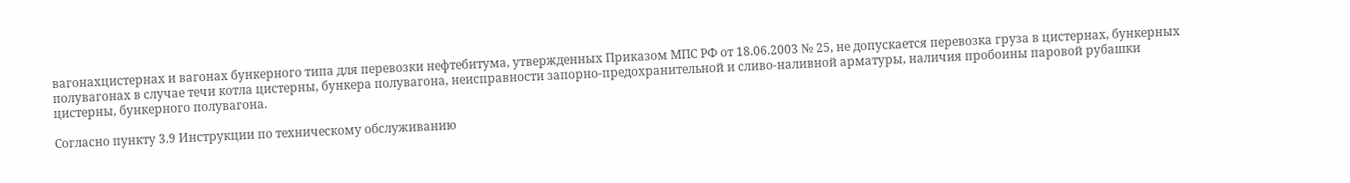вагонахцистернах и вагонах бункерного типа для перевозки нефтебитума, утвержденных Приказом МПС РФ от 18.06.2003 № 25, не допускается перевозка груза в цистернах, бункерных полувагонах в случае течи котла цистерны, бункера полувагона, неисправности запорно-предохранительной и сливо-наливной арматуры, наличия пробоины паровой рубашки цистерны, бункерного полувагона.

Согласно пункту 3.9 Инструкции по техническому обслуживанию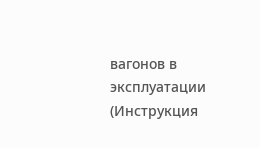вагонов в эксплуатации (Инструкция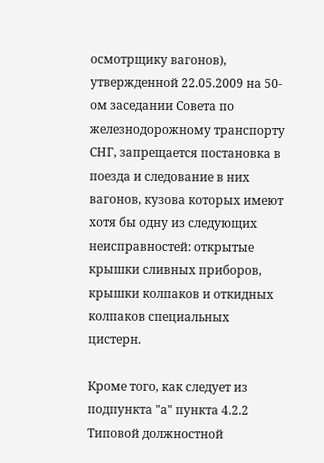осмотрщику вагонов), утвержденной 22.05.2009 на 50-ом заседании Совета по железнодорожному транспорту СНГ, запрещается постановка в поезда и следование в них вагонов, кузова которых имеют хотя бы одну из следующих неисправностей: открытые крышки сливных приборов, крышки колпаков и откидных колпаков специальных цистерн.

Кроме того, как следует из подпункта "а" пункта 4.2.2 Типовой должностной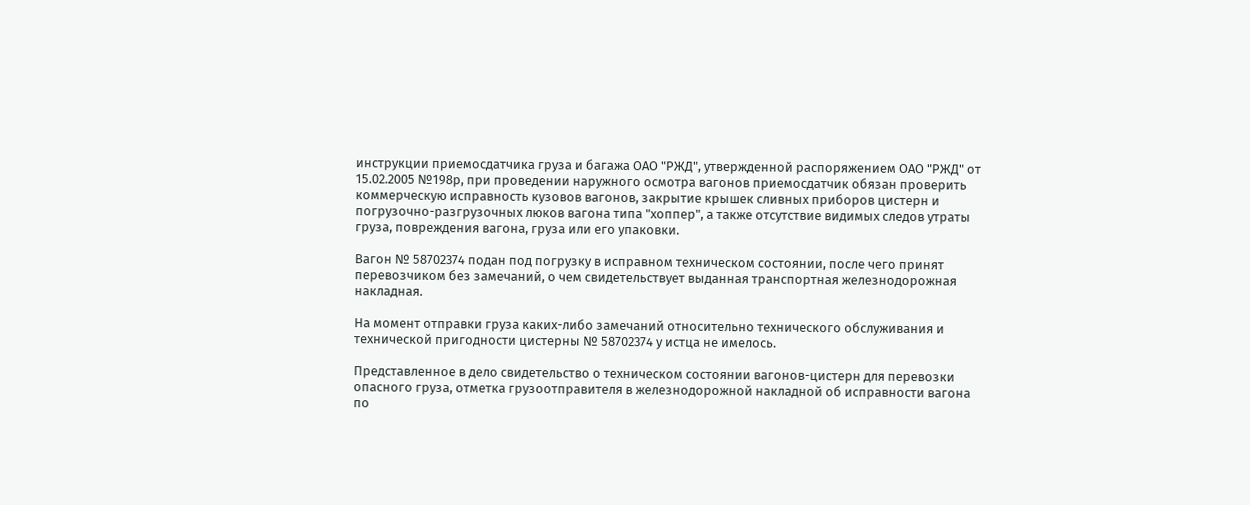инструкции приемосдатчика груза и багажа ОАО "РЖД", утвержденной распоряжением ОАО "РЖД" от 15.02.2005 №198р, при проведении наружного осмотра вагонов приемосдатчик обязан проверить коммерческую исправность кузовов вагонов, закрытие крышек сливных приборов цистерн и погрузочно-разгрузочных люков вагона типа "хоппер", а также отсутствие видимых следов утраты груза, повреждения вагона, груза или его упаковки.

Вагон № 58702374 подан под погрузку в исправном техническом состоянии, после чего принят перевозчиком без замечаний, о чем свидетельствует выданная транспортная железнодорожная накладная.

На момент отправки груза каких-либо замечаний относительно технического обслуживания и технической пригодности цистерны № 58702374 у истца не имелось.

Представленное в дело свидетельство о техническом состоянии вагонов-цистерн для перевозки опасного груза, отметка грузоотправителя в железнодорожной накладной об исправности вагона по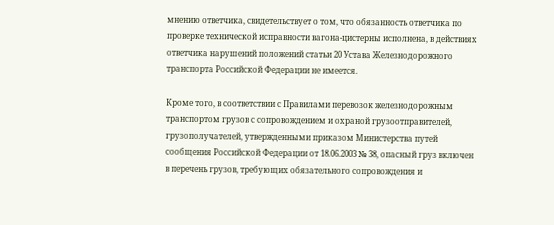мнению ответчика, свидетельствует о том, что обязанность ответчика по проверке технической исправности вагона-цистерны исполнена, в действиях ответчика нарушений положений статьи 20 Устава Железнодорожного транспорта Российской Федерации не имеется.

Кроме того, в соответствии с Правилами перевозок железнодорожным транспортом грузов с сопровождением и охраной грузоотправителей, грузополучателей, утвержденными приказом Министерства путей сообщения Российской Федерации от 18.06.2003 № 38, опасный груз включен в перечень грузов, требующих обязательного сопровождения и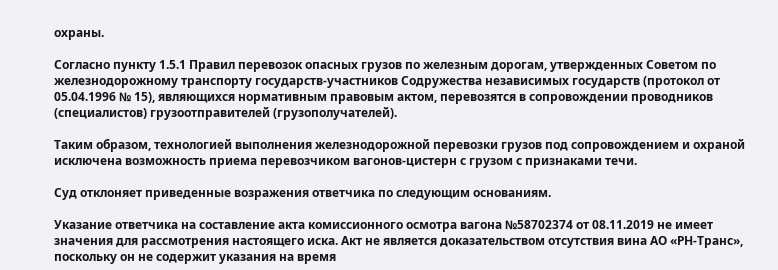охраны.

Согласно пункту 1.5.1 Правил перевозок опасных грузов по железным дорогам, утвержденных Советом по железнодорожному транспорту государств-участников Содружества независимых государств (протокол от 05.04.1996 № 15), являющихся нормативным правовым актом, перевозятся в сопровождении проводников (специалистов) грузоотправителей (грузополучателей).

Таким образом, технологией выполнения железнодорожной перевозки грузов под сопровождением и охраной исключена возможность приема перевозчиком вагонов-цистерн с грузом с признаками течи.

Суд отклоняет приведенные возражения ответчика по следующим основаниям.

Указание ответчика на составление акта комиссионного осмотра вагона №58702374 от 08.11.2019 не имеет значения для рассмотрения настоящего иска. Акт не является доказательством отсутствия вина АО «РН-Транс», поскольку он не содержит указания на время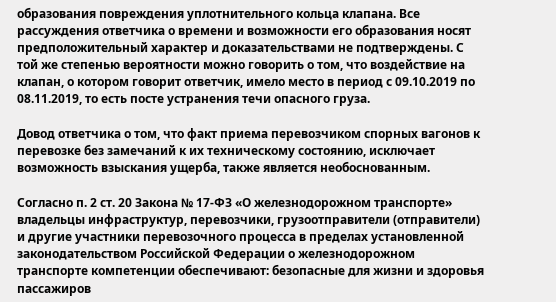образования повреждения уплотнительного кольца клапана. Все рассуждения ответчика о времени и возможности его образования носят предположительный характер и доказательствами не подтверждены. С той же степенью вероятности можно говорить о том, что воздействие на клапан, о котором говорит ответчик, имело место в период с 09.10.2019 по 08.11.2019, то есть посте устранения течи опасного груза.

Довод ответчика о том, что факт приема перевозчиком спорных вагонов к перевозке без замечаний к их техническому состоянию, исключает возможность взыскания ущерба, также является необоснованным.

Согласно п. 2 ст. 20 Закона № 17-ФЗ «О железнодорожном транспорте» владельцы инфраструктур, перевозчики, грузоотправители (отправители) и другие участники перевозочного процесса в пределах установленной законодательством Российской Федерации о железнодорожном транспорте компетенции обеспечивают: безопасные для жизни и здоровья пассажиров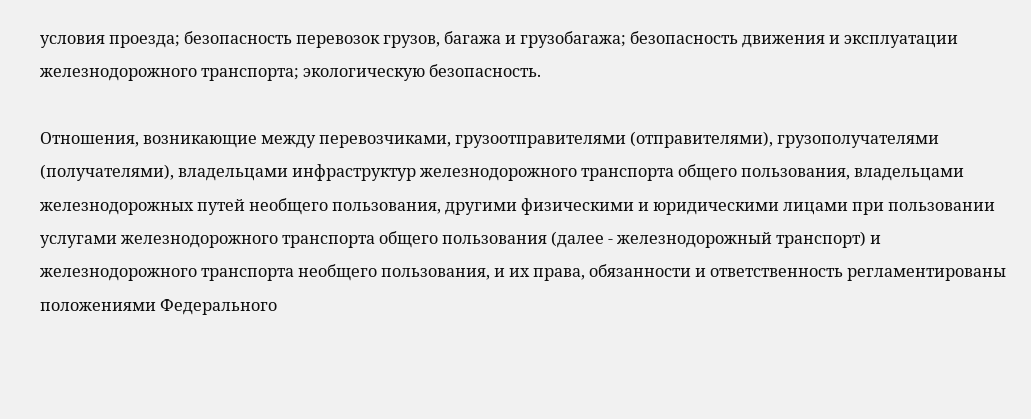условия проезда; безопасность перевозок грузов, багажа и грузобагажа; безопасность движения и эксплуатации железнодорожного транспорта; экологическую безопасность.

Отношения, возникающие между перевозчиками, грузоотправителями (отправителями), грузополучателями (получателями), владельцами инфраструктур железнодорожного транспорта общего пользования, владельцами железнодорожных путей необщего пользования, другими физическими и юридическими лицами при пользовании услугами железнодорожного транспорта общего пользования (далее - железнодорожный транспорт) и железнодорожного транспорта необщего пользования, и их права, обязанности и ответственность регламентированы положениями Федерального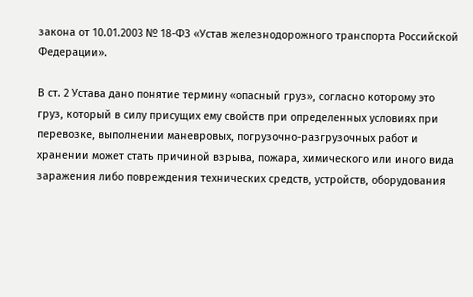закона от 10.01.2003 № 18-ФЗ «Устав железнодорожного транспорта Российской Федерации».

В ст. 2 Устава дано понятие термину «опасный груз», согласно которому это груз, который в силу присущих ему свойств при определенных условиях при перевозке, выполнении маневровых, погрузочно-разгрузочных работ и хранении может стать причиной взрыва, пожара, химического или иного вида заражения либо повреждения технических средств, устройств, оборудования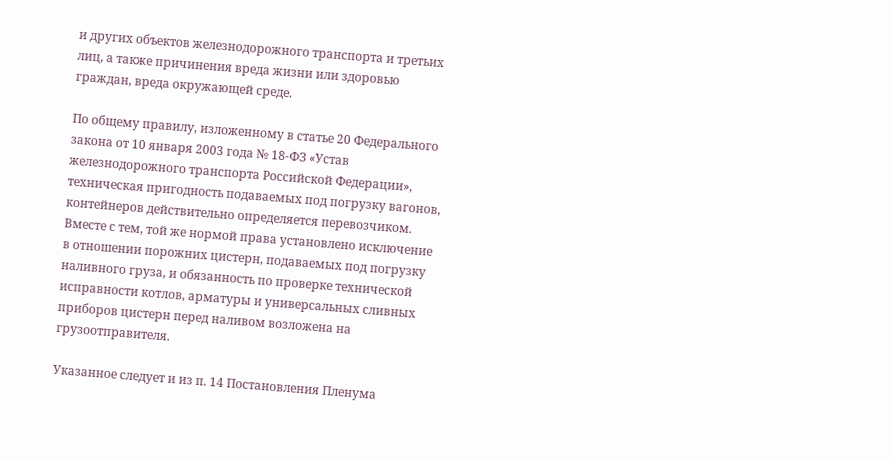и других объектов железнодорожного транспорта и третьих лиц, а также причинения вреда жизни или здоровью граждан, вреда окружающей среде.

По общему правилу, изложенному в статье 20 Федерального закона от 10 января 2003 года № 18-ФЗ «Устав железнодорожного транспорта Российской Федерации», техническая пригодность подаваемых под погрузку вагонов, контейнеров действительно определяется перевозчиком. Вместе с тем, той же нормой права установлено исключение в отношении порожних цистерн, подаваемых под погрузку наливного груза, и обязанность по проверке технической исправности котлов, арматуры и универсальных сливных приборов цистерн перед наливом возложена на грузоотправителя.

Указанное следует и из п. 14 Постановления Пленума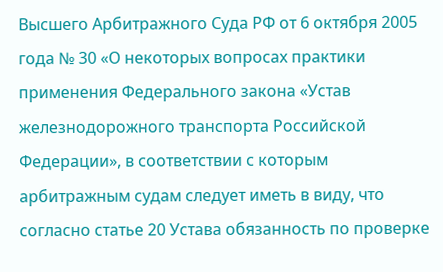Высшего Арбитражного Суда РФ от 6 октября 2005 года № 30 «О некоторых вопросах практики применения Федерального закона «Устав железнодорожного транспорта Российской Федерации», в соответствии с которым арбитражным судам следует иметь в виду, что согласно статье 20 Устава обязанность по проверке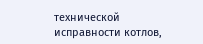технической исправности котлов,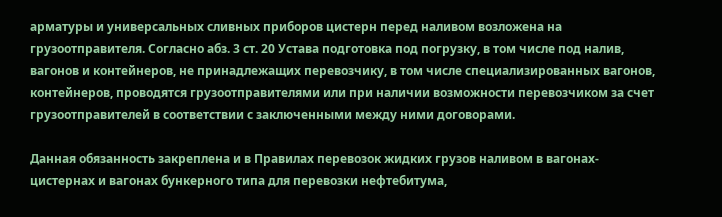арматуры и универсальных сливных приборов цистерн перед наливом возложена на грузоотправителя. Согласно абз. 3 ст. 20 Устава подготовка под погрузку, в том числе под налив, вагонов и контейнеров, не принадлежащих перевозчику, в том числе специализированных вагонов, контейнеров, проводятся грузоотправителями или при наличии возможности перевозчиком за счет грузоотправителей в соответствии с заключенными между ними договорами.

Данная обязанность закреплена и в Правилах перевозок жидких грузов наливом в вагонах-цистернах и вагонах бункерного типа для перевозки нефтебитума,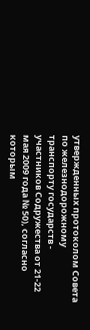утвержденных протоколом Совета по железнодорожному транспорту государств - участников Содружества от 21-22 мая 2009 года № 50), согласно которым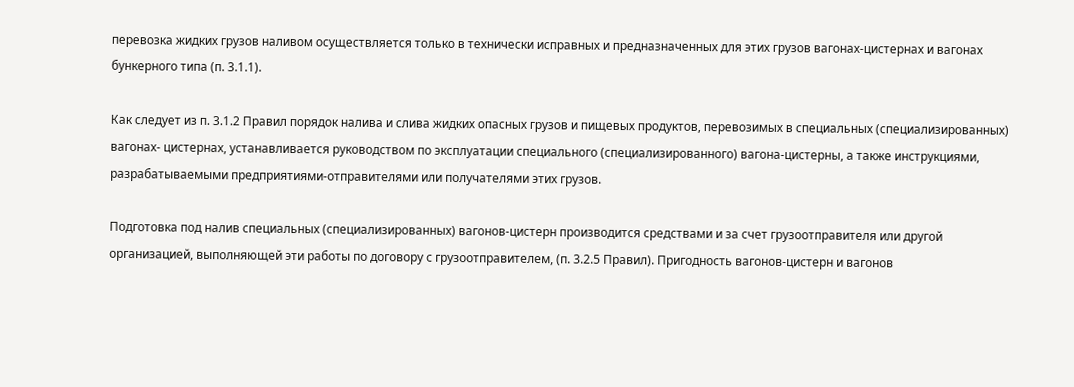перевозка жидких грузов наливом осуществляется только в технически исправных и предназначенных для этих грузов вагонах-цистернах и вагонах бункерного типа (п. 3.1.1).

Как следует из п. 3.1.2 Правил порядок налива и слива жидких опасных грузов и пищевых продуктов, перевозимых в специальных (специализированных) вагонах- цистернах, устанавливается руководством по эксплуатации специального (специализированного) вагона-цистерны, а также инструкциями, разрабатываемыми предприятиями-отправителями или получателями этих грузов.

Подготовка под налив специальных (специализированных) вагонов-цистерн производится средствами и за счет грузоотправителя или другой организацией, выполняющей эти работы по договору с грузоотправителем, (п. 3.2.5 Правил). Пригодность вагонов-цистерн и вагонов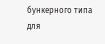бункерного типа для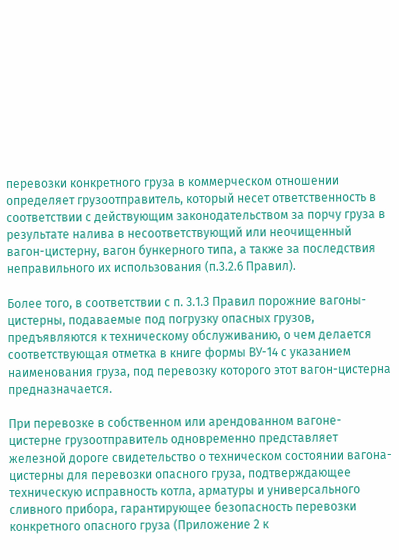перевозки конкретного груза в коммерческом отношении определяет грузоотправитель, который несет ответственность в соответствии с действующим законодательством за порчу груза в результате налива в несоответствующий или неочищенный вагон-цистерну, вагон бункерного типа, а также за последствия неправильного их использования (п.3.2.6 Правил).

Более того, в соответствии с п. 3.1.3 Правил порожние вагоны-цистерны, подаваемые под погрузку опасных грузов, предъявляются к техническому обслуживанию, о чем делается соответствующая отметка в книге формы ВУ-14 с указанием наименования груза, под перевозку которого этот вагон-цистерна предназначается.

При перевозке в собственном или арендованном вагоне-цистерне грузоотправитель одновременно представляет железной дороге свидетельство о техническом состоянии вагона-цистерны для перевозки опасного груза, подтверждающее техническую исправность котла, арматуры и универсального сливного прибора, гарантирующее безопасность перевозки конкретного опасного груза (Приложение 2 к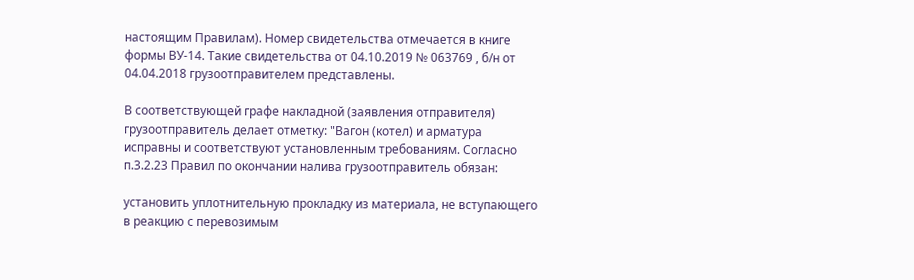настоящим Правилам). Номер свидетельства отмечается в книге формы ВУ-14. Такие свидетельства от 04.10.2019 № 063769 , б/н от 04.04.2018 грузоотправителем представлены.

В соответствующей графе накладной (заявления отправителя) грузоотправитель делает отметку: "Вагон (котел) и арматура исправны и соответствуют установленным требованиям. Согласно п.3.2.23 Правил по окончании налива грузоотправитель обязан:

установить уплотнительную прокладку из материала, не вступающего в реакцию с перевозимым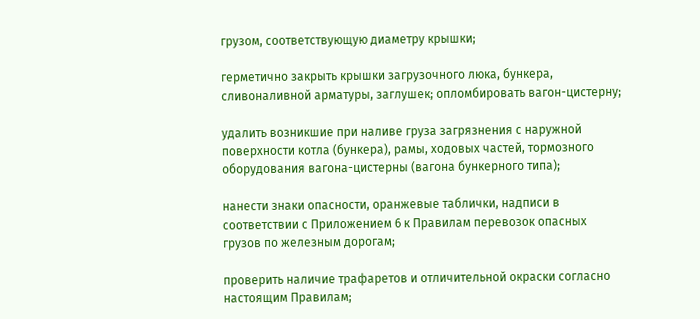грузом, соответствующую диаметру крышки;

герметично закрыть крышки загрузочного люка, бункера, сливоналивной арматуры, заглушек; опломбировать вагон-цистерну;

удалить возникшие при наливе груза загрязнения с наружной поверхности котла (бункера), рамы, ходовых частей, тормозного оборудования вагона-цистерны (вагона бункерного типа);

нанести знаки опасности, оранжевые таблички, надписи в соответствии с Приложением 6 к Правилам перевозок опасных грузов по железным дорогам;

проверить наличие трафаретов и отличительной окраски согласно настоящим Правилам;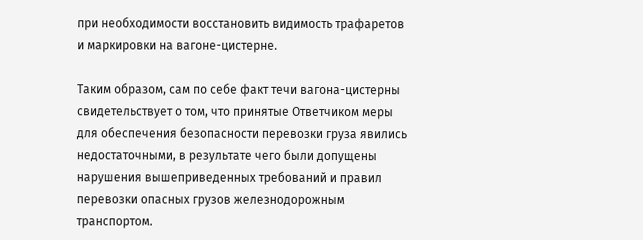при необходимости восстановить видимость трафаретов и маркировки на вагоне-цистерне.

Таким образом, сам по себе факт течи вагона-цистерны свидетельствует о том, что принятые Ответчиком меры для обеспечения безопасности перевозки груза явились недостаточными, в результате чего были допущены нарушения вышеприведенных требований и правил перевозки опасных грузов железнодорожным транспортом.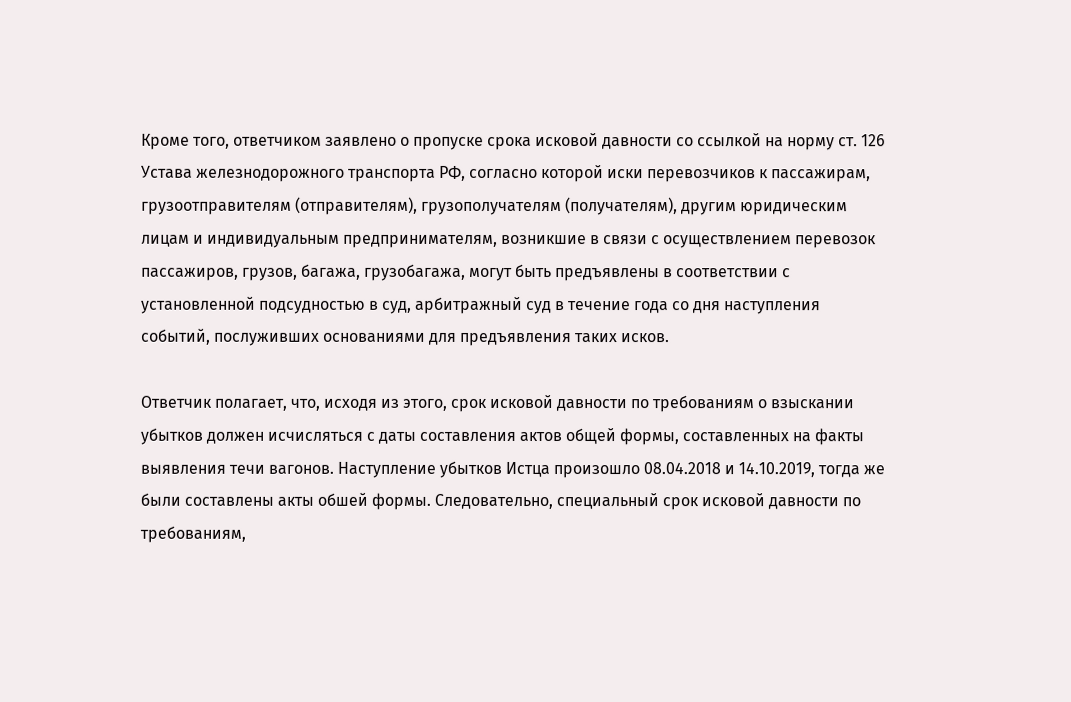Кроме того, ответчиком заявлено о пропуске срока исковой давности со ссылкой на норму ст. 126 Устава железнодорожного транспорта РФ, согласно которой иски перевозчиков к пассажирам, грузоотправителям (отправителям), грузополучателям (получателям), другим юридическим лицам и индивидуальным предпринимателям, возникшие в связи с осуществлением перевозок пассажиров, грузов, багажа, грузобагажа, могут быть предъявлены в соответствии с установленной подсудностью в суд, арбитражный суд в течение года со дня наступления событий, послуживших основаниями для предъявления таких исков.

Ответчик полагает, что, исходя из этого, срок исковой давности по требованиям о взыскании убытков должен исчисляться с даты составления актов общей формы, составленных на факты выявления течи вагонов. Наступление убытков Истца произошло 08.04.2018 и 14.10.2019, тогда же были составлены акты обшей формы. Следовательно, специальный срок исковой давности по требованиям,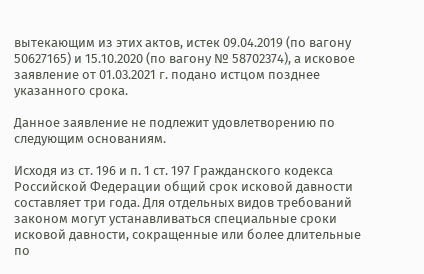вытекающим из этих актов, истек 09.04.2019 (по вагону 50627165) и 15.10.2020 (по вагону № 58702374), а исковое заявление от 01.03.2021 г. подано истцом позднее указанного срока.

Данное заявление не подлежит удовлетворению по следующим основаниям.

Исходя из ст. 196 и п. 1 ст. 197 Гражданского кодекса Российской Федерации общий срок исковой давности составляет три года. Для отдельных видов требований законом могут устанавливаться специальные сроки исковой давности, сокращенные или более длительные по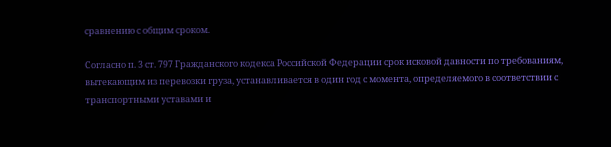сравнению с общим сроком.

Согласно п. 3 ст. 797 Гражданского кодекса Российской Федерации срок исковой давности по требованиям, вытекающим из перевозки груза, устанавливается в один год с момента, определяемого в соответствии с транспортными уставами и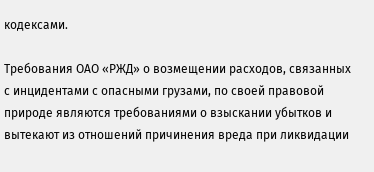кодексами.

Требования ОАО «РЖД» о возмещении расходов, связанных с инцидентами с опасными грузами, по своей правовой природе являются требованиями о взыскании убытков и вытекают из отношений причинения вреда при ликвидации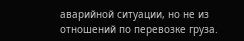аварийной ситуации, но не из отношений по перевозке груза.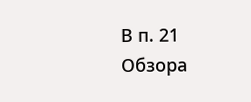В п. 21 Обзора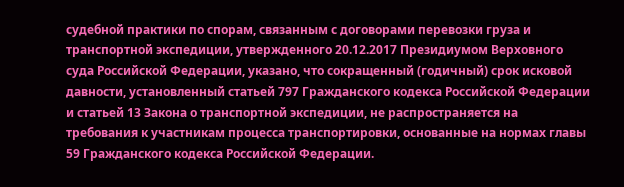судебной практики по спорам, связанным с договорами перевозки груза и транспортной экспедиции, утвержденного 20.12.2017 Президиумом Верховного суда Российской Федерации, указано, что сокращенный (годичный) срок исковой давности, установленный статьей 797 Гражданского кодекса Российской Федерации и статьей 13 Закона о транспортной экспедиции, не распространяется на требования к участникам процесса транспортировки, основанные на нормах главы 59 Гражданского кодекса Российской Федерации.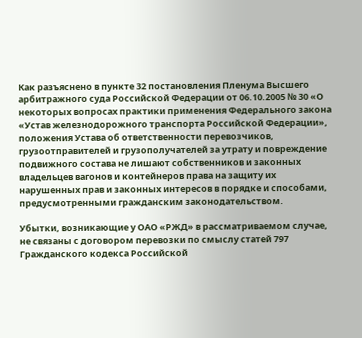Как разъяснено в пункте 32 постановления Пленума Высшего арбитражного суда Российской Федерации от 06.10.2005 № 30 «О некоторых вопросах практики применения Федерального закона «Устав железнодорожного транспорта Российской Федерации», положения Устава об ответственности перевозчиков, грузоотправителей и грузополучателей за утрату и повреждение подвижного состава не лишают собственников и законных владельцев вагонов и контейнеров права на защиту их нарушенных прав и законных интересов в порядке и способами, предусмотренными гражданским законодательством.

Убытки, возникающие у ОАО «РЖД» в рассматриваемом случае, не связаны с договором перевозки по смыслу статей 797 Гражданского кодекса Российской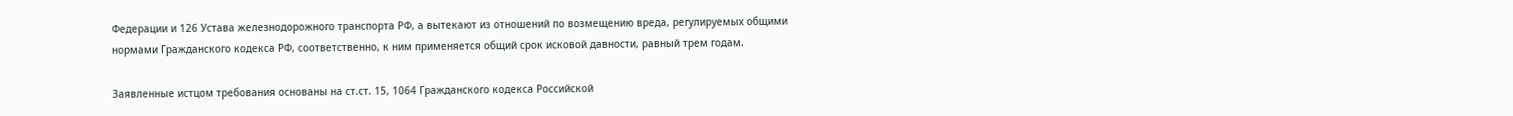Федерации и 126 Устава железнодорожного транспорта РФ, а вытекают из отношений по возмещению вреда, регулируемых общими нормами Гражданского кодекса РФ, соответственно, к ним применяется общий срок исковой давности, равный трем годам.

Заявленные истцом требования основаны на ст.ст. 15, 1064 Гражданского кодекса Российской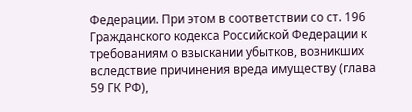Федерации. При этом в соответствии со ст. 196 Гражданского кодекса Российской Федерации к требованиям о взыскании убытков, возникших вследствие причинения вреда имуществу (глава 59 ГК РФ),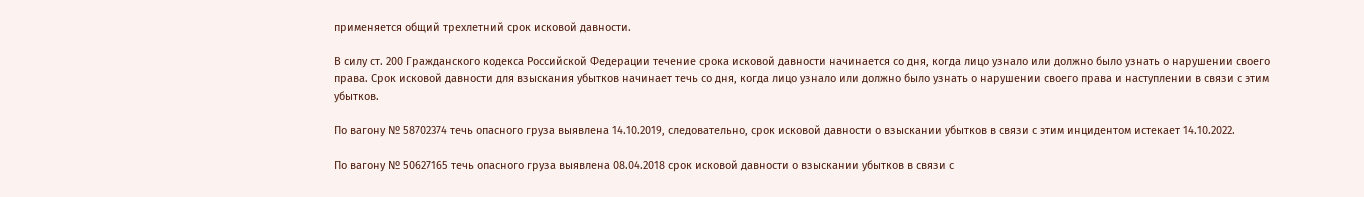применяется общий трехлетний срок исковой давности.

В силу ст. 200 Гражданского кодекса Российской Федерации течение срока исковой давности начинается со дня, когда лицо узнало или должно было узнать о нарушении своего права. Срок исковой давности для взыскания убытков начинает течь со дня, когда лицо узнало или должно было узнать о нарушении своего права и наступлении в связи с этим убытков.

По вагону № 58702374 течь опасного груза выявлена 14.10.2019, следовательно, срок исковой давности о взыскании убытков в связи с этим инцидентом истекает 14.10.2022.

По вагону № 50627165 течь опасного груза выявлена 08.04.2018 срок исковой давности о взыскании убытков в связи с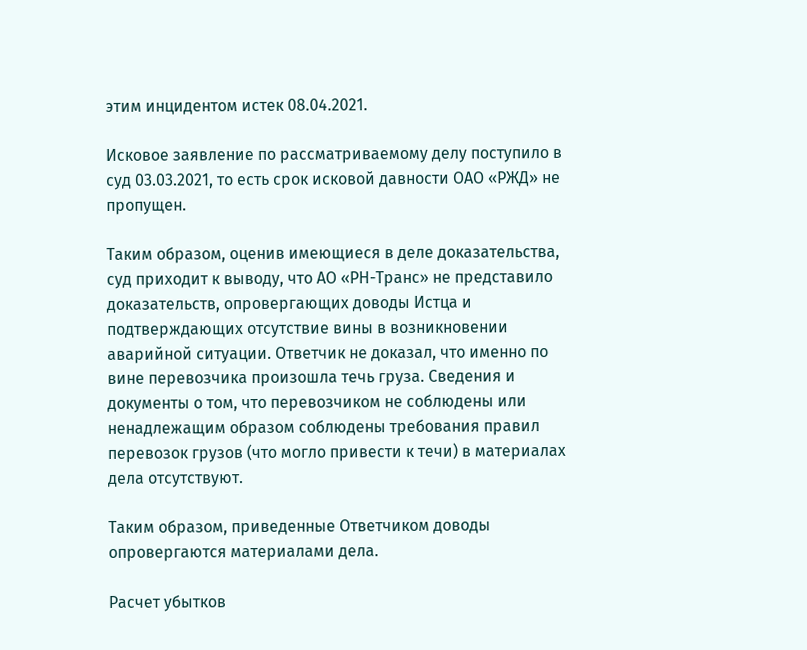этим инцидентом истек 08.04.2021.

Исковое заявление по рассматриваемому делу поступило в суд 03.03.2021, то есть срок исковой давности ОАО «РЖД» не пропущен.

Таким образом, оценив имеющиеся в деле доказательства, суд приходит к выводу, что АО «РН-Транс» не представило доказательств, опровергающих доводы Истца и подтверждающих отсутствие вины в возникновении аварийной ситуации. Ответчик не доказал, что именно по вине перевозчика произошла течь груза. Сведения и документы о том, что перевозчиком не соблюдены или ненадлежащим образом соблюдены требования правил перевозок грузов (что могло привести к течи) в материалах дела отсутствуют.

Таким образом, приведенные Ответчиком доводы опровергаются материалами дела.

Расчет убытков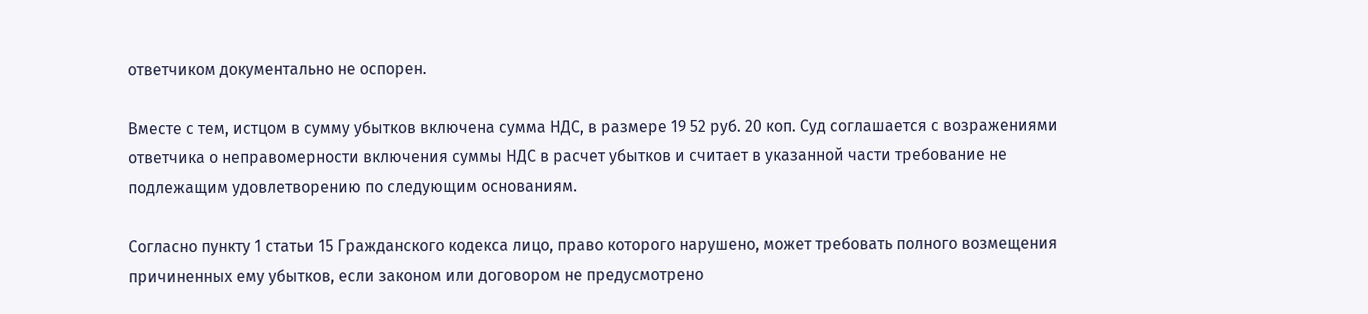ответчиком документально не оспорен.

Вместе с тем, истцом в сумму убытков включена сумма НДС, в размере 19 52 руб. 20 коп. Суд соглашается с возражениями ответчика о неправомерности включения суммы НДС в расчет убытков и считает в указанной части требование не подлежащим удовлетворению по следующим основаниям.

Согласно пункту 1 статьи 15 Гражданского кодекса лицо, право которого нарушено, может требовать полного возмещения причиненных ему убытков, если законом или договором не предусмотрено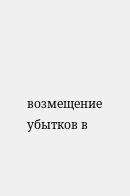возмещение убытков в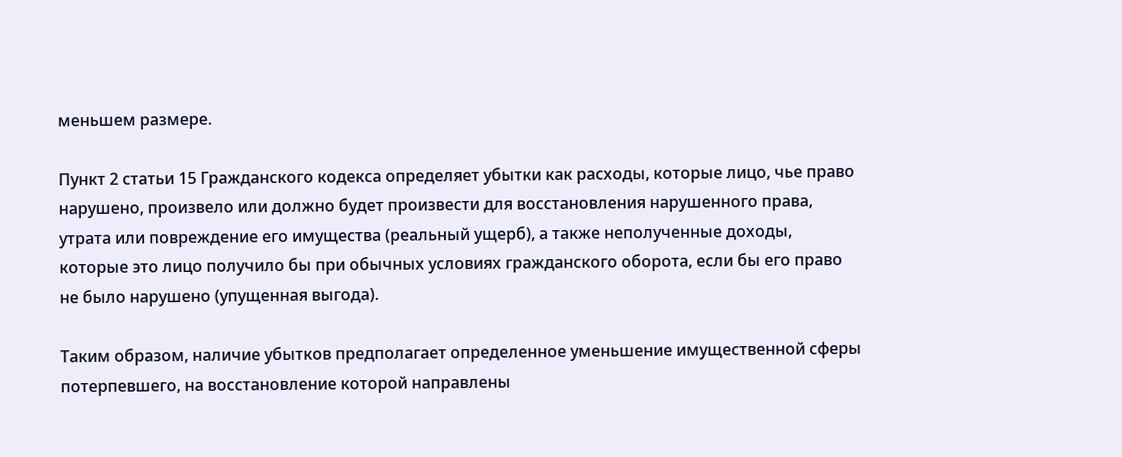меньшем размере.

Пункт 2 статьи 15 Гражданского кодекса определяет убытки как расходы, которые лицо, чье право нарушено, произвело или должно будет произвести для восстановления нарушенного права, утрата или повреждение его имущества (реальный ущерб), а также неполученные доходы, которые это лицо получило бы при обычных условиях гражданского оборота, если бы его право не было нарушено (упущенная выгода).

Таким образом, наличие убытков предполагает определенное уменьшение имущественной сферы потерпевшего, на восстановление которой направлены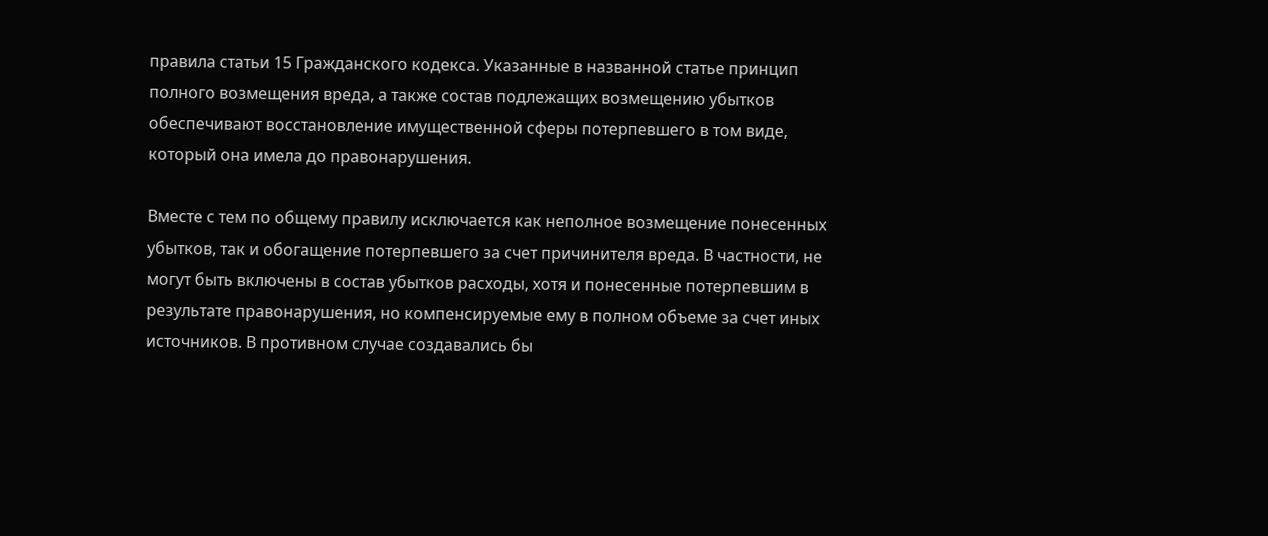правила статьи 15 Гражданского кодекса. Указанные в названной статье принцип полного возмещения вреда, а также состав подлежащих возмещению убытков обеспечивают восстановление имущественной сферы потерпевшего в том виде, который она имела до правонарушения.

Вместе с тем по общему правилу исключается как неполное возмещение понесенных убытков, так и обогащение потерпевшего за счет причинителя вреда. В частности, не могут быть включены в состав убытков расходы, хотя и понесенные потерпевшим в результате правонарушения, но компенсируемые ему в полном объеме за счет иных источников. В противном случае создавались бы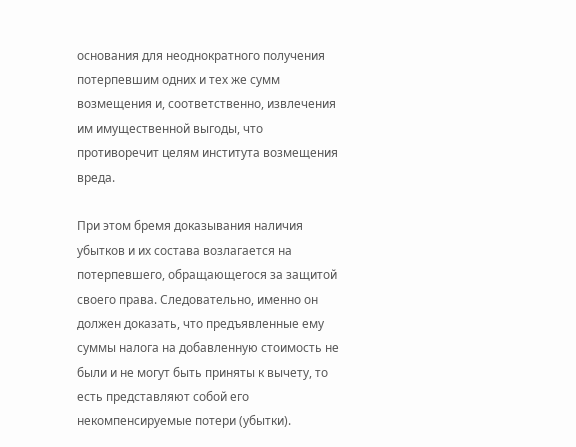основания для неоднократного получения потерпевшим одних и тех же сумм возмещения и, соответственно, извлечения им имущественной выгоды, что противоречит целям института возмещения вреда.

При этом бремя доказывания наличия убытков и их состава возлагается на потерпевшего, обращающегося за защитой своего права. Следовательно, именно он должен доказать, что предъявленные ему суммы налога на добавленную стоимость не были и не могут быть приняты к вычету, то есть представляют собой его некомпенсируемые потери (убытки).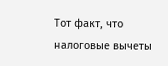Тот факт, что налоговые вычеты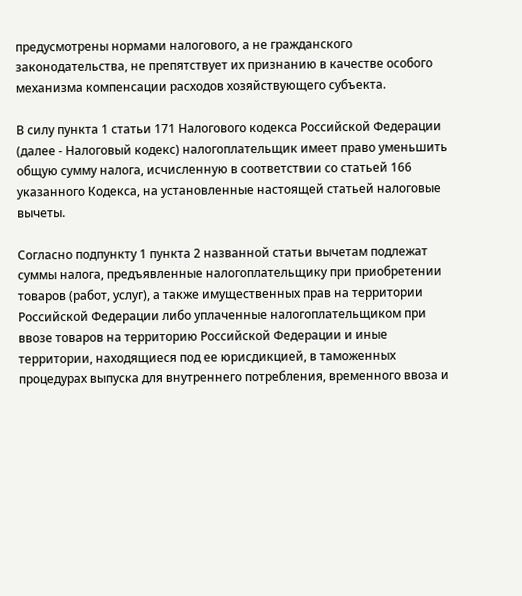предусмотрены нормами налогового, а не гражданского законодательства, не препятствует их признанию в качестве особого механизма компенсации расходов хозяйствующего субъекта.

В силу пункта 1 статьи 171 Налогового кодекса Российской Федерации (далее - Налоговый кодекс) налогоплательщик имеет право уменьшить общую сумму налога, исчисленную в соответствии со статьей 166 указанного Кодекса, на установленные настоящей статьей налоговые вычеты.

Согласно подпункту 1 пункта 2 названной статьи вычетам подлежат суммы налога, предъявленные налогоплательщику при приобретении товаров (работ, услуг), а также имущественных прав на территории Российской Федерации либо уплаченные налогоплательщиком при ввозе товаров на территорию Российской Федерации и иные территории, находящиеся под ее юрисдикцией, в таможенных процедурах выпуска для внутреннего потребления, временного ввоза и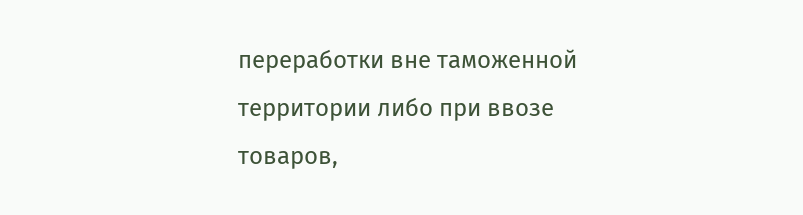переработки вне таможенной территории либо при ввозе товаров,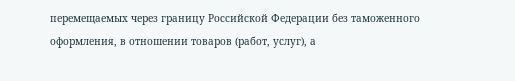перемещаемых через границу Российской Федерации без таможенного оформления, в отношении товаров (работ, услуг), а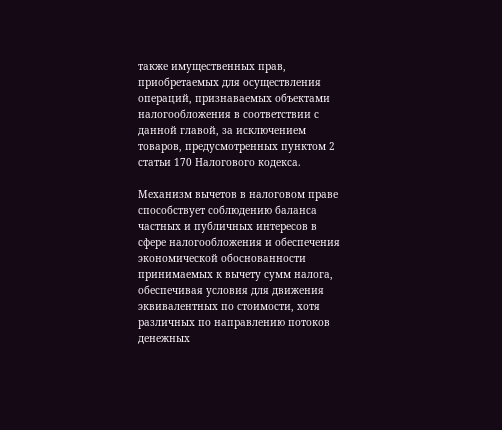также имущественных прав, приобретаемых для осуществления операций, признаваемых объектами налогообложения в соответствии с данной главой, за исключением товаров, предусмотренных пунктом 2 статьи 170 Налогового кодекса.

Механизм вычетов в налоговом праве способствует соблюдению баланса частных и публичных интересов в сфере налогообложения и обеспечения экономической обоснованности принимаемых к вычету сумм налога, обеспечивая условия для движения эквивалентных по стоимости, хотя различных по направлению потоков денежных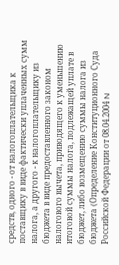средств, одного - от налогоплательщика к поставщику в виде фактически уплаченных сумм налога, а другого - к налогоплательщику из бюджета в виде предоставленного законом налогового вычета, приводящего к уменьшению итоговой суммы налога, подлежащей уплате в бюджет, либо возмещению суммы налога из бюджета (Определение Конституционного Суда Российской Федерации от 08.04.2004 N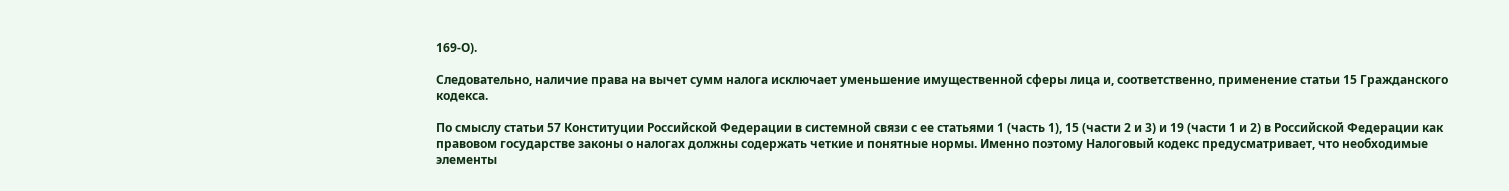169-О).

Следовательно, наличие права на вычет сумм налога исключает уменьшение имущественной сферы лица и, соответственно, применение статьи 15 Гражданского кодекса.

По смыслу статьи 57 Конституции Российской Федерации в системной связи с ее статьями 1 (часть 1), 15 (части 2 и 3) и 19 (части 1 и 2) в Российской Федерации как правовом государстве законы о налогах должны содержать четкие и понятные нормы. Именно поэтому Налоговый кодекс предусматривает, что необходимые элементы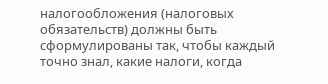налогообложения (налоговых обязательств) должны быть сформулированы так, чтобы каждый точно знал, какие налоги, когда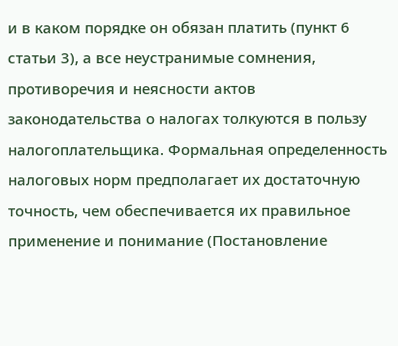и в каком порядке он обязан платить (пункт 6 статьи 3), а все неустранимые сомнения, противоречия и неясности актов законодательства о налогах толкуются в пользу налогоплательщика. Формальная определенность налоговых норм предполагает их достаточную точность, чем обеспечивается их правильное применение и понимание (Постановление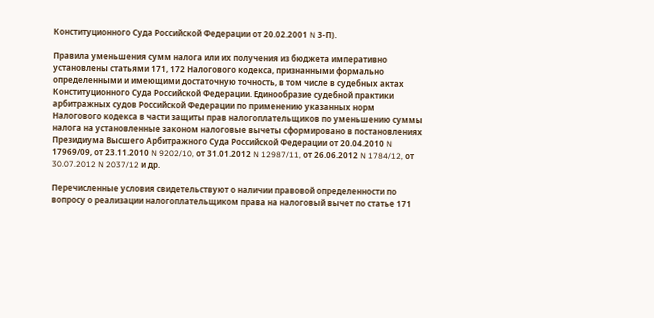Конституционного Суда Российской Федерации от 20.02.2001 N 3-П).

Правила уменьшения сумм налога или их получения из бюджета императивно установлены статьями 171, 172 Налогового кодекса, признанными формально определенными и имеющими достаточную точность, в том числе в судебных актах Конституционного Суда Российской Федерации. Единообразие судебной практики арбитражных судов Российской Федерации по применению указанных норм Налогового кодекса в части защиты прав налогоплательщиков по уменьшению суммы налога на установленные законом налоговые вычеты сформировано в постановлениях Президиума Высшего Арбитражного Суда Российской Федерации от 20.04.2010 N 17969/09, от 23.11.2010 N 9202/10, от 31.01.2012 N 12987/11, от 26.06.2012 N 1784/12, от 30.07.2012 N 2037/12 и др.

Перечисленные условия свидетельствуют о наличии правовой определенности по вопросу о реализации налогоплательщиком права на налоговый вычет по статье 171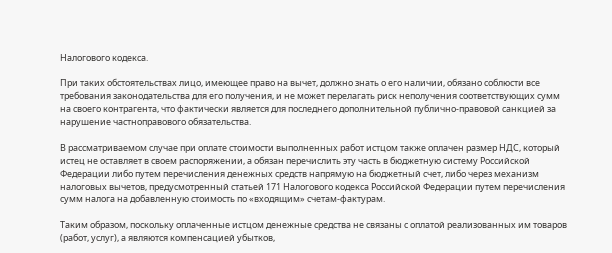Налогового кодекса.

При таких обстоятельствах лицо, имеющее право на вычет, должно знать о его наличии, обязано соблюсти все требования законодательства для его получения, и не может перелагать риск неполучения соответствующих сумм на своего контрагента, что фактически является для последнего дополнительной публично-правовой санкцией за нарушение частноправового обязательства.

В рассматриваемом случае при оплате стоимости выполненных работ истцом также оплачен размер НДС, который истец не оставляет в своем распоряжении, а обязан перечислить эту часть в бюджетную систему Российской Федерации либо путем перечисления денежных средств напрямую на бюджетный счет, либо через механизм налоговых вычетов, предусмотренный статьей 171 Налогового кодекса Российской Федерации путем перечисления сумм налога на добавленную стоимость по «входящим» счетам-фактурам.

Таким образом, поскольку оплаченные истцом денежные средства не связаны с оплатой реализованных им товаров (работ, услуг), а являются компенсацией убытков,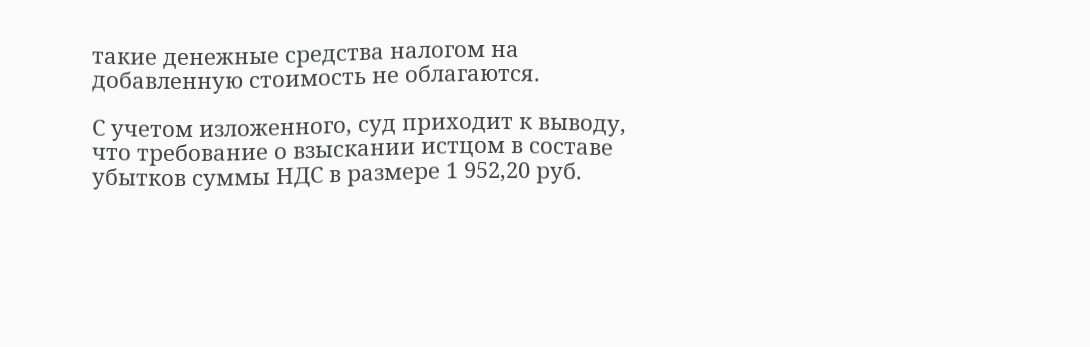такие денежные средства налогом на добавленную стоимость не облагаются.

С учетом изложенного, суд приходит к выводу, что требование о взыскании истцом в составе убытков суммы НДС в размере 1 952,20 руб.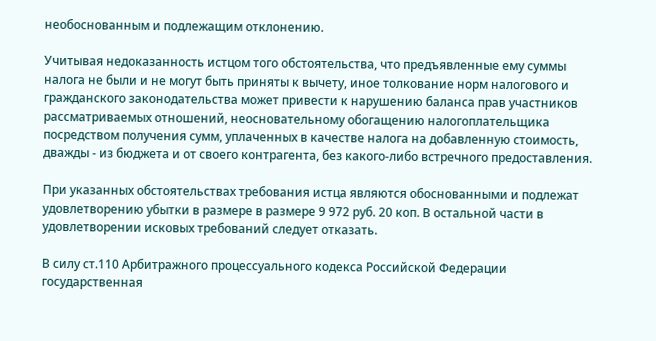необоснованным и подлежащим отклонению.

Учитывая недоказанность истцом того обстоятельства, что предъявленные ему суммы налога не были и не могут быть приняты к вычету, иное толкование норм налогового и гражданского законодательства может привести к нарушению баланса прав участников рассматриваемых отношений, неосновательному обогащению налогоплательщика посредством получения сумм, уплаченных в качестве налога на добавленную стоимость, дважды - из бюджета и от своего контрагента, без какого-либо встречного предоставления.

При указанных обстоятельствах требования истца являются обоснованными и подлежат удовлетворению убытки в размере в размере 9 972 руб. 20 коп. В остальной части в удовлетворении исковых требований следует отказать.

В силу ст.110 Арбитражного процессуального кодекса Российской Федерации государственная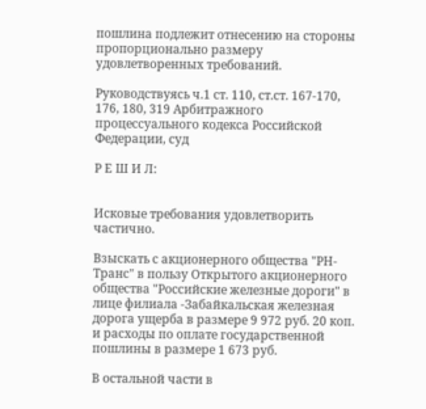пошлина подлежит отнесению на стороны пропорционально размеру удовлетворенных требований.

Руководствуясь ч.1 ст. 110, ст.ст. 167-170, 176, 180, 319 Арбитражного процессуального кодекса Российской Федерации, суд

Р Е Ш И Л:


Исковые требования удовлетворить частично.

Взыскать с акционерного общества "РН-Транс" в пользу Открытого акционерного общества "Российские железные дороги" в лице филиала -Забайкальская железная дорога ущерба в размере 9 972 руб. 20 коп. и расходы по оплате государственной пошлины в размере 1 673 руб.

В остальной части в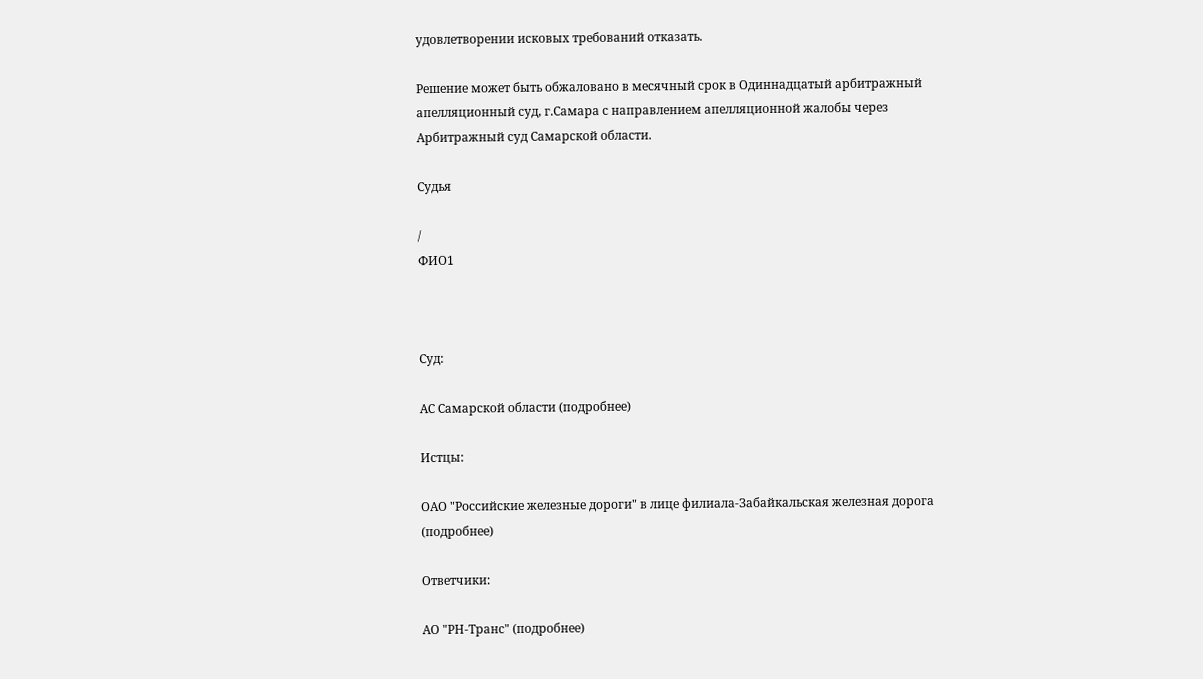удовлетворении исковых требований отказать.

Решение может быть обжаловано в месячный срок в Одиннадцатый арбитражный апелляционный суд, г.Самара с направлением апелляционной жалобы через Арбитражный суд Самарской области.

Судья

/
ФИО1



Суд:

АС Самарской области (подробнее)

Истцы:

ОАО "Российские железные дороги" в лице филиала-Забайкальская железная дорога (подробнее)

Ответчики:

АО "РН-Транс" (подробнее)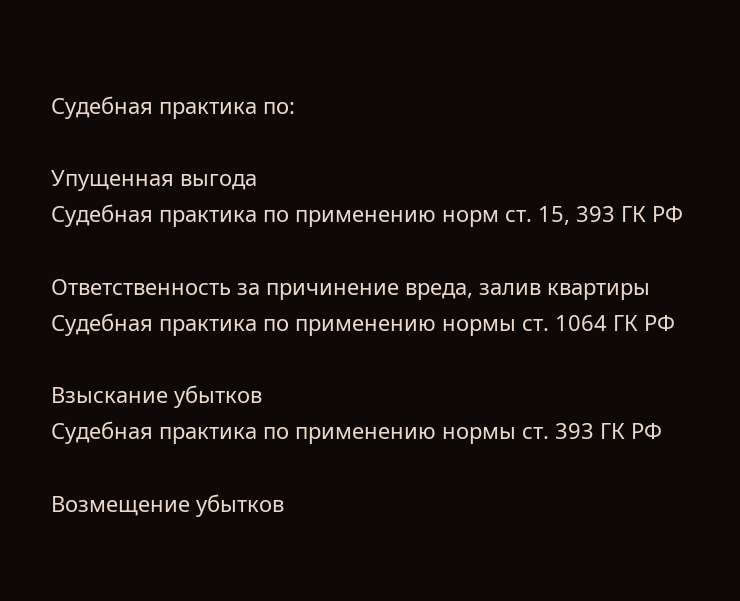Судебная практика по:

Упущенная выгода
Судебная практика по применению норм ст. 15, 393 ГК РФ

Ответственность за причинение вреда, залив квартиры
Судебная практика по применению нормы ст. 1064 ГК РФ

Взыскание убытков
Судебная практика по применению нормы ст. 393 ГК РФ

Возмещение убытков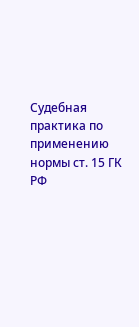Судебная практика по применению нормы ст. 15 ГК РФ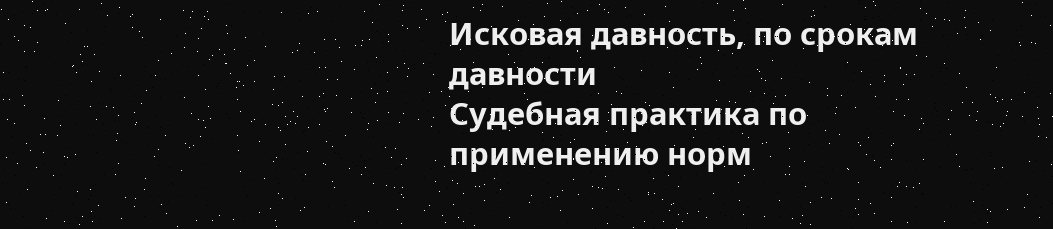Исковая давность, по срокам давности
Судебная практика по применению норм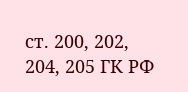ст. 200, 202, 204, 205 ГК РФ